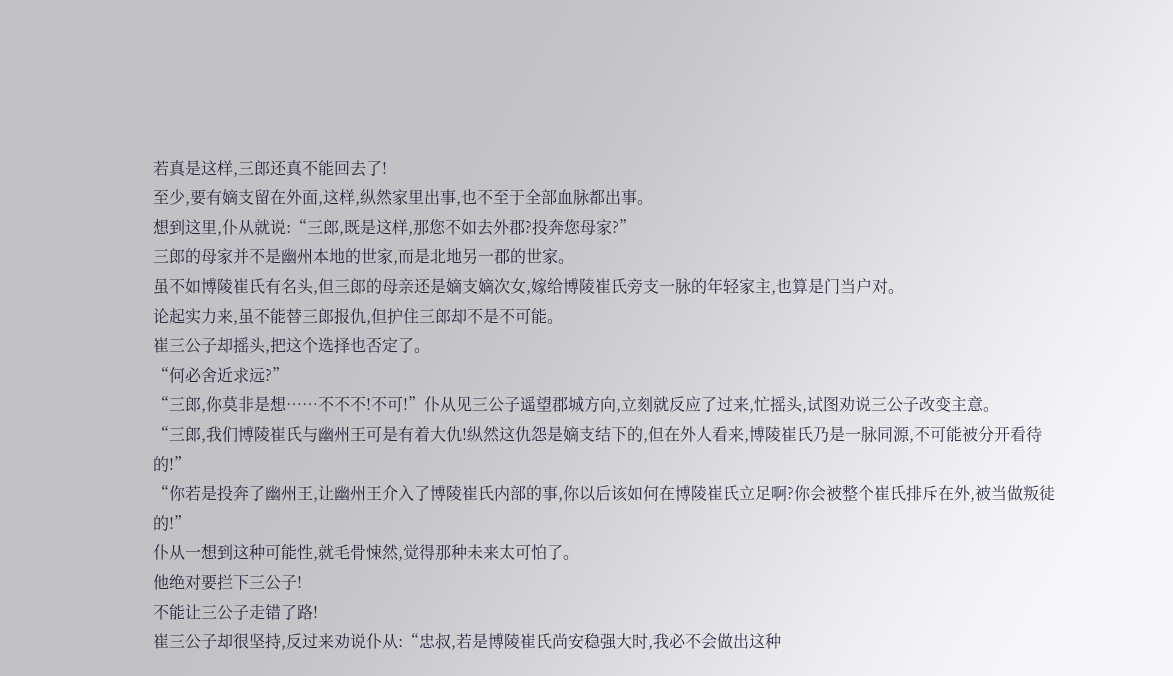若真是这样,三郎还真不能回去了!
至少,要有嫡支留在外面,这样,纵然家里出事,也不至于全部血脉都出事。
想到这里,仆从就说:“三郎,既是这样,那您不如去外郡?投奔您母家?”
三郎的母家并不是幽州本地的世家,而是北地另一郡的世家。
虽不如博陵崔氏有名头,但三郎的母亲还是嫡支嫡次女,嫁给博陵崔氏旁支一脉的年轻家主,也算是门当户对。
论起实力来,虽不能替三郎报仇,但护住三郎却不是不可能。
崔三公子却摇头,把这个选择也否定了。
“何必舍近求远?”
“三郎,你莫非是想……不不不!不可!”仆从见三公子遥望郡城方向,立刻就反应了过来,忙摇头,试图劝说三公子改变主意。
“三郎,我们博陵崔氏与幽州王可是有着大仇!纵然这仇怨是嫡支结下的,但在外人看来,博陵崔氏乃是一脉同源,不可能被分开看待的!”
“你若是投奔了幽州王,让幽州王介入了博陵崔氏内部的事,你以后该如何在博陵崔氏立足啊?你会被整个崔氏排斥在外,被当做叛徒的!”
仆从一想到这种可能性,就毛骨悚然,觉得那种未来太可怕了。
他绝对要拦下三公子!
不能让三公子走错了路!
崔三公子却很坚持,反过来劝说仆从:“忠叔,若是博陵崔氏尚安稳强大时,我必不会做出这种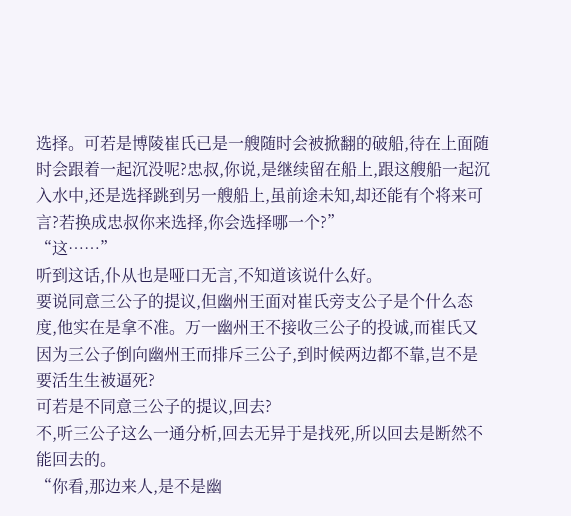选择。可若是博陵崔氏已是一艘随时会被掀翻的破船,待在上面随时会跟着一起沉没呢?忠叔,你说,是继续留在船上,跟这艘船一起沉入水中,还是选择跳到另一艘船上,虽前途未知,却还能有个将来可言?若换成忠叔你来选择,你会选择哪一个?”
“这……”
听到这话,仆从也是哑口无言,不知道该说什么好。
要说同意三公子的提议,但幽州王面对崔氏旁支公子是个什么态度,他实在是拿不准。万一幽州王不接收三公子的投诚,而崔氏又因为三公子倒向幽州王而排斥三公子,到时候两边都不靠,岂不是要活生生被逼死?
可若是不同意三公子的提议,回去?
不,听三公子这么一通分析,回去无异于是找死,所以回去是断然不能回去的。
“你看,那边来人,是不是幽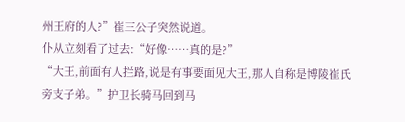州王府的人?”崔三公子突然说道。
仆从立刻看了过去:“好像……真的是?”
“大王,前面有人拦路,说是有事要面见大王,那人自称是博陵崔氏旁支子弟。”护卫长骑马回到马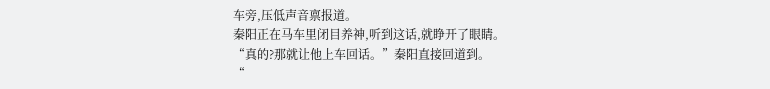车旁,压低声音禀报道。
秦阳正在马车里闭目养神,听到这话,就睁开了眼睛。
“真的?那就让他上车回话。”秦阳直接回道到。
“